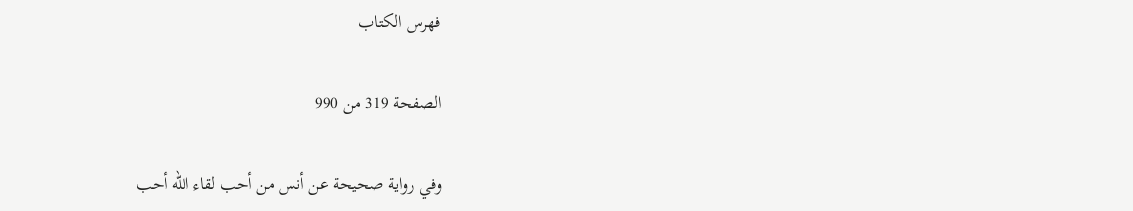فهرس الكتاب

الصفحة 319 من 990

وفي رواية صحيحة عن أنس من أحب لقاء الله أحب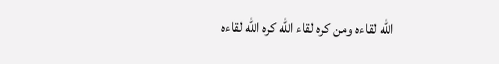الله لقاءه ومن كره لقاء الله كره الله لقاءه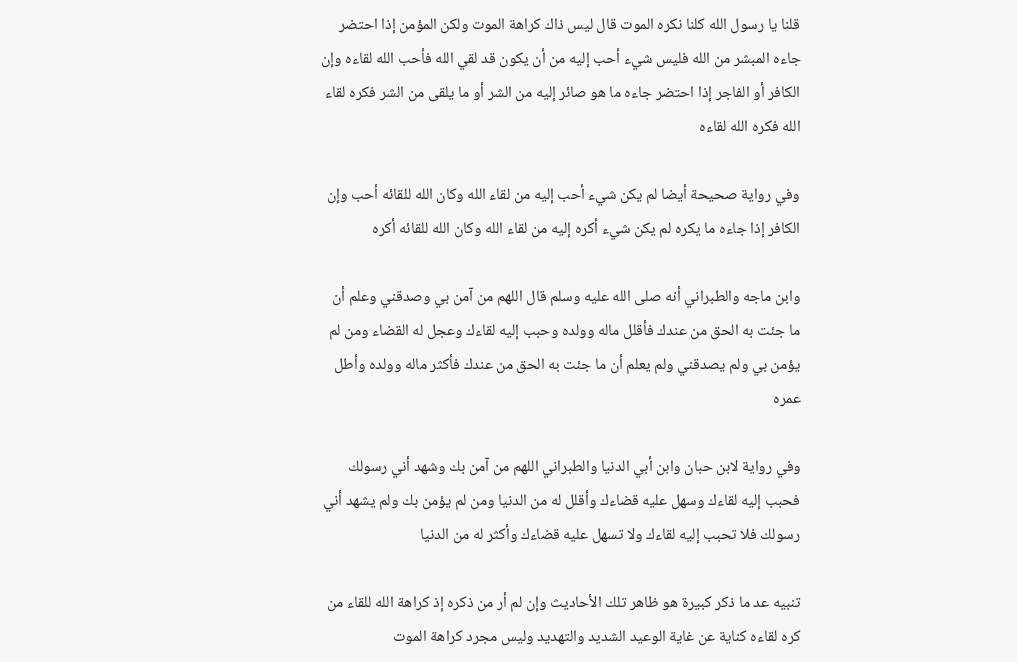قلنا يا رسول الله كلنا نكره الموت قال ليس ذاك كراهة الموت ولكن المؤمن إذا احتضر جاءه المبشر من الله فليس شيء أحب إليه من أن يكون قد لقي الله فأحب الله لقاءه وإن الكافر أو الفاجر إذا احتضر جاءه ما هو صائر إليه من الشر أو ما يلقى من الشر فكره لقاء الله فكره الله لقاءه

وفي رواية صحيحة أيضا لم يكن شيء أحب إليه من لقاء الله وكان الله للقائه أحب وإن الكافر إذا جاءه ما يكره لم يكن شيء أكره إليه من لقاء الله وكان الله للقائه أكره

وابن ماجه والطبراني أنه صلى الله عليه وسلم قال اللهم من آمن بي وصدقني وعلم أن ما جئت به الحق من عندك فأقلل ماله وولده وحبب إليه لقاءك وعجل له القضاء ومن لم يؤمن بي ولم يصدقني ولم يعلم أن ما جئت به الحق من عندك فأكثر ماله وولده وأطل عمره

وفي رواية لابن حبان وابن أبي الدنيا والطبراني اللهم من آمن بك وشهد أني رسولك فحبب إليه لقاءك وسهل عليه قضاءك وأقلل له من الدنيا ومن لم يؤمن بك ولم يشهد أني رسولك فلا تحبب إليه لقاءك ولا تسهل عليه قضاءك وأكثر له من الدنيا

تنبيه عد ما ذكر كبيرة هو ظاهر تلك الأحاديث وإن لم أر من ذكره إذ كراهة الله للقاء من كره لقاءه كناية عن غاية الوعيد الشديد والتهديد وليس مجرد كراهة الموت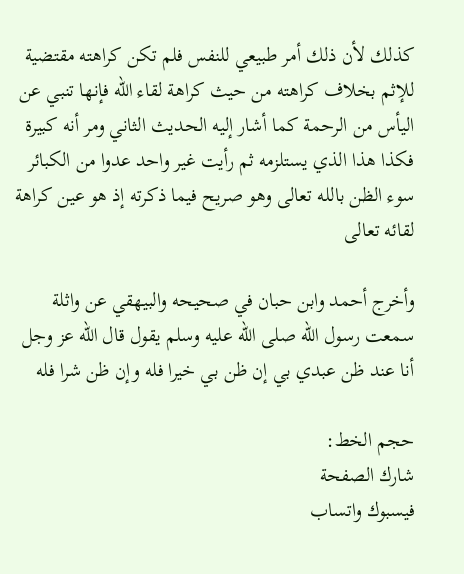كذلك لأن ذلك أمر طبيعي للنفس فلم تكن كراهته مقتضية للإثم بخلاف كراهته من حيث كراهة لقاء الله فإنها تنبي عن اليأس من الرحمة كما أشار إليه الحديث الثاني ومر أنه كبيرة فكذا هذا الذي يستلزمه ثم رأيت غير واحد عدوا من الكبائر سوء الظن بالله تعالى وهو صريح فيما ذكرته إذ هو عين كراهة لقائه تعالى

وأخرج أحمد وابن حبان في صحيحه والبيهقي عن واثلة سمعت رسول الله صلى الله عليه وسلم يقول قال الله عز وجل أنا عند ظن عبدي بي إن ظن بي خيرا فله وإن ظن شرا فله

حجم الخط:
شارك الصفحة
فيسبوك واتساب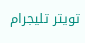تويتر تليجرام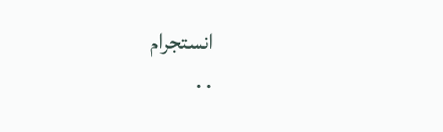انستجرام
. .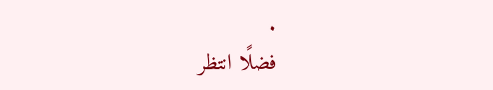.
فضلًا انتظر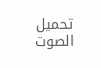تحميل الصوت